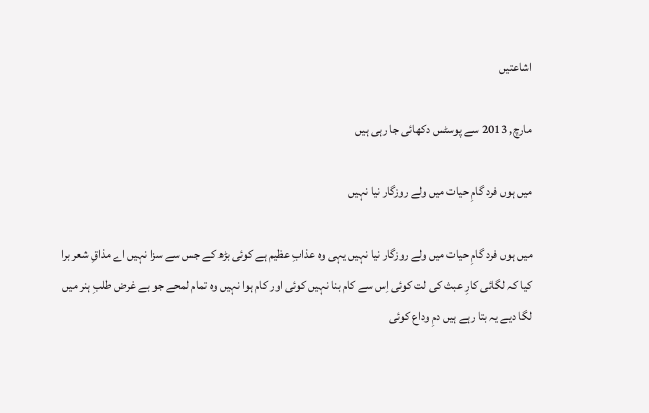اشاعتیں

مارچ, 2013 سے پوسٹس دکھائی جا رہی ہیں

میں ہوں فرد گامِ حیات میں ولے روزگار نیا نہیں

میں ہوں فرد گامِ حیات میں ولے روزگار نیا نہیں یہی وہ عذابِ عظیم ہے کوئی بڑھ کے جس سے سزا نہیں اے مذاقِ شعر برا کیا کہ لگائی کارِ عبث کی لت کوئی اِس سے کام بنا نہیں کوئی اور کام ہوا نہیں وہ تمام لمحے جو بے غرض طلبِ ہنر میں لگا دیے یہ بتا رہے ہیں دمِ وداع کوئی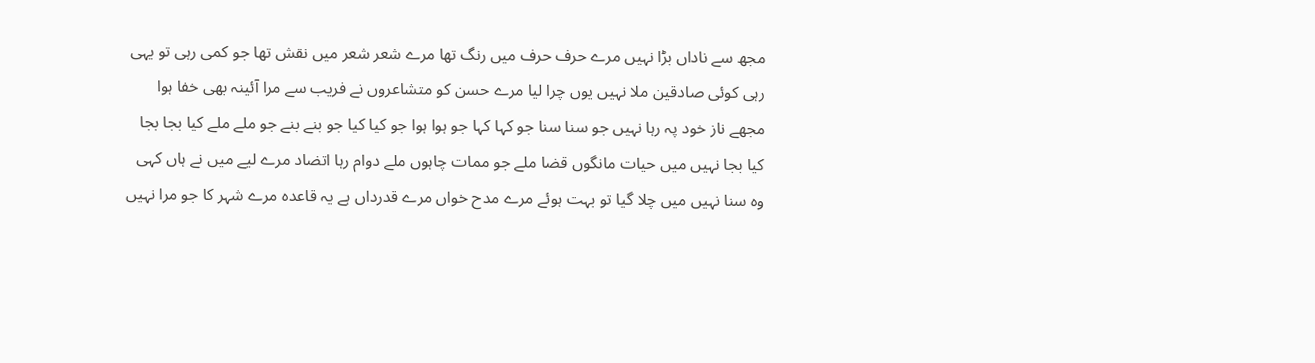مجھ سے ناداں بڑا نہیں مرے حرف حرف میں رنگ تھا مرے شعر شعر میں نقش تھا جو کمی رہی تو یہی رہی کوئی صادقین ملا نہیں یوں چرا لیا مرے حسن کو متشاعروں نے فریب سے مرا آئینہ بھی خفا ہوا مجھے ناز خود پہ رہا نہیں جو سنا سنا جو کہا کہا جو ہوا ہوا جو کیا کیا جو بنے بنے جو ملے ملے کیا بجا بجا کیا بجا نہیں میں حیات مانگوں قضا ملے جو ممات چاہوں ملے دوام رہا اتضاد مرے لیے میں نے ہاں کہی وہ سنا نہیں میں چلا گیا تو بہت ہوئے مرے مدح خواں مرے قدرداں ہے یہ قاعدہ مرے شہر کا جو مرا نہیں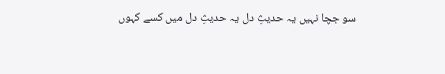سو جچا نہیں یہ حدیثِ دل یہ حدیثِ دل میں کسے کہوں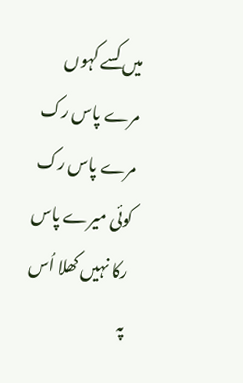میں کسے کہوں مرے پاس رک مرے پاس رک کوئی میرے پاس رکا نہیں کھلا اُس پہ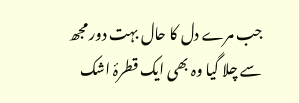جب مرے دل کا حال بہت دور مجھ سے چلا گیا وہ بھی ایک قطرۂ اشک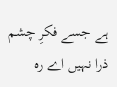ہے جسے فکرِ چشم ذرا نہیں اے رہ